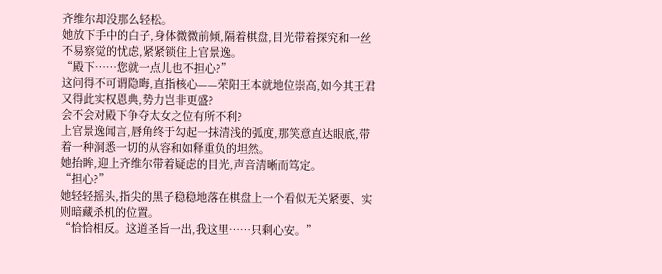齐维尔却没那么轻松。
她放下手中的白子,身体微微前倾,隔着棋盘,目光带着探究和一丝不易察觉的忧虑,紧紧锁住上官景逸。
“殿下……您就一点儿也不担心?”
这问得不可谓隐晦,直指核心——荣阳王本就地位崇高,如今其王君又得此实权恩典,势力岂非更盛?
会不会对殿下争夺太女之位有所不利?
上官景逸闻言,唇角终于勾起一抹清浅的弧度,那笑意直达眼底,带着一种洞悉一切的从容和如释重负的坦然。
她抬眸,迎上齐维尔带着疑虑的目光,声音清晰而笃定。
“担心?”
她轻轻摇头,指尖的黑子稳稳地落在棋盘上一个看似无关紧要、实则暗藏杀机的位置。
“恰恰相反。这道圣旨一出,我这里……只剩心安。”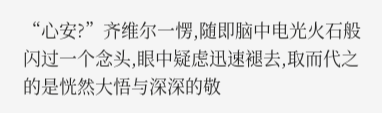“心安?”齐维尔一愣,随即脑中电光火石般闪过一个念头,眼中疑虑迅速褪去,取而代之的是恍然大悟与深深的敬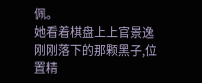佩。
她看着棋盘上上官景逸刚刚落下的那颗黑子,位置精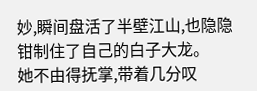妙,瞬间盘活了半壁江山,也隐隐钳制住了自己的白子大龙。
她不由得抚掌,带着几分叹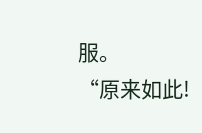服。
“原来如此!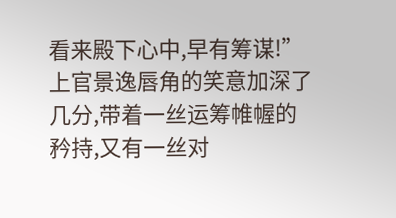看来殿下心中,早有筹谋!”
上官景逸唇角的笑意加深了几分,带着一丝运筹帷幄的矜持,又有一丝对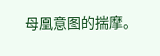母凰意图的揣摩。